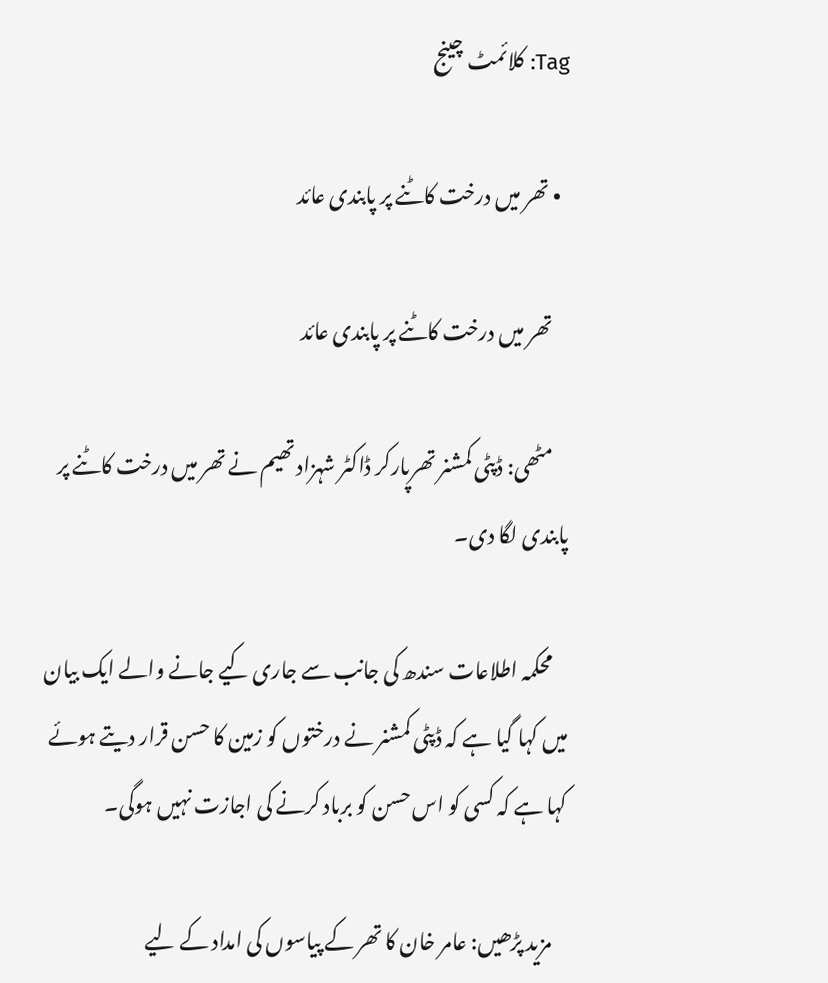Tag: کلائمٹ چینج

  • تھر میں درخت کاٹنے پر پابندی عائد

    تھر میں درخت کاٹنے پر پابندی عائد

    مٹھی: ڈپٹی کمشنر تھرپارکر ڈاکٹر شہزاد تھیم نے تھر میں درخت کاٹنے پر پابندی لگا دی۔

    محکمہ اطلاعات سندھ کی جانب سے جاری کیے جانے والے ایک بیان میں کہا گیا ہے کہ ڈپٹی کمشنر نے درختوں کو زمین کا حسن قرار دیتے ہوئے کہا ہے کہ کسی کو اس حسن کو برباد کرنے کی اجازت نہیں ہوگی۔

    مزید پڑھیں: عامر خان کا تھر کے پیاسوں کی امداد کے لیے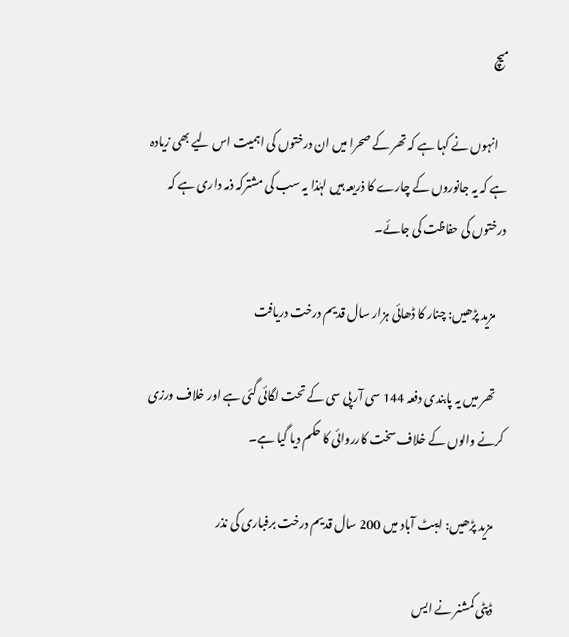میچ

    انہوں نے کہا ہے کہ تھر کے صحرا میں ان درختوں کی اہمیت اس لیے بھی زیادہ ہے کہ یہ جانوروں کے چارے کا ذریعہ ہیں لہٰذا یہ سب کی مشترکہ ذمہ داری ہے کہ درختوں کی حفاظت کی جائے۔

    مزید پڑھیں: چنار کا ڈھائی ہزار سال قدیم درخت دریافت

    تھر میں یہ پابندی دفعہ 144 سی آر پی سی کے تحت لگائی گئی ہے اور خلاف ورزی کرنے والوں کے خلاف سخت کارروائی کا حکم دیا گیا ہے۔

    مزید پڑھیں: ایبٹ آباد میں 200 سال قدیم درخت برفباری کی نذر

    ڈپٹی کمشنر نے ایس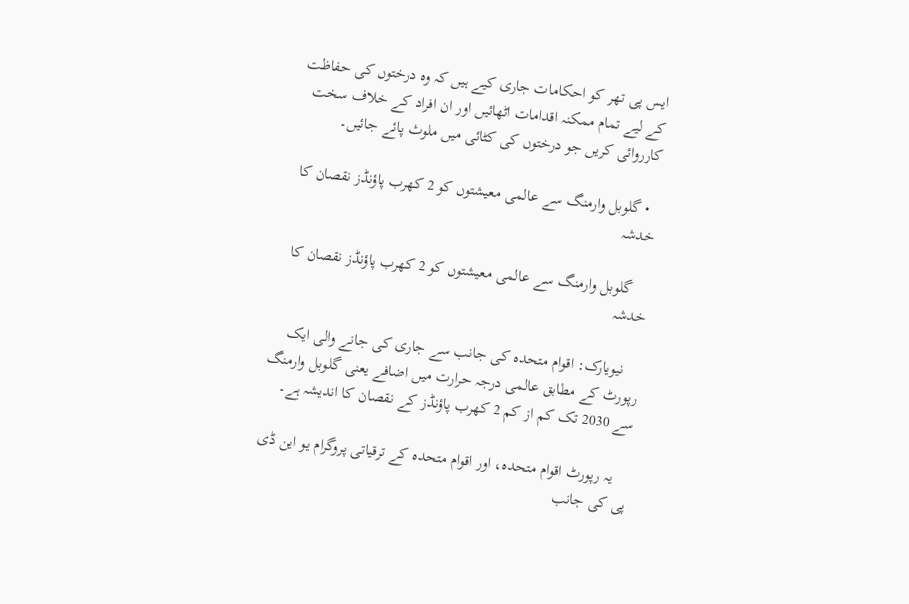ایس پی تھر کو احکامات جاری کیے ہیں کہ وہ درختوں کی حفاظت کے لیے تمام ممکنہ اقدامات اٹھائیں اور ان افراد کے خلاف سخت کارروائی کریں جو درختوں کی کٹائی میں ملوث پائے جائیں۔

  • گلوبل وارمنگ سے عالمی معیشتوں کو 2 کھرب پاؤنڈز نقصان کا خدشہ

    گلوبل وارمنگ سے عالمی معیشتوں کو 2 کھرب پاؤنڈز نقصان کا خدشہ

    نیویارک: اقوام متحدہ کی جانب سے جاری کی جانے والی ایک رپورٹ کے مطابق عالمی درجہ حرارت میں اضافے یعنی گلوبل وارمنگ سے 2030 تک کم از کم 2 کھرب پاؤنڈز کے نقصان کا اندیشہ ہے۔

    یہ رپورٹ اقوام متحدہ، اور اقوام متحدہ کے ترقیاتی پروگرام یو این ڈی پی کی جانب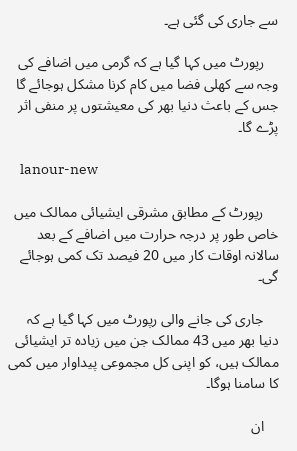سے جاری کی گئی ہے۔

    رپورٹ میں کہا گیا ہے کہ گرمی میں اضافے کی وجہ سے کھلی فضا میں کام کرنا مشکل ہوجائے گا جس کے باعث دنیا بھر کی معیشتوں پر منفی اثر پڑے گا۔

    lanour-new

    رپورٹ کے مطابق مشرقی ایشیائی ممالک میں خاص طور پر درجہ حرارت میں اضافے کے بعد سالانہ اوقات کار میں 20 فیصد تک کمی ہوجائے گی۔

    جاری کی جانے والی رپورٹ میں کہا گیا ہے کہ دنیا بھر میں 43 ممالک جن میں زیادہ تر ایشیائی ممالک ہیں، کو اپنی کل مجموعی پیداوار میں کمی کا سامنا ہوگا۔

    ان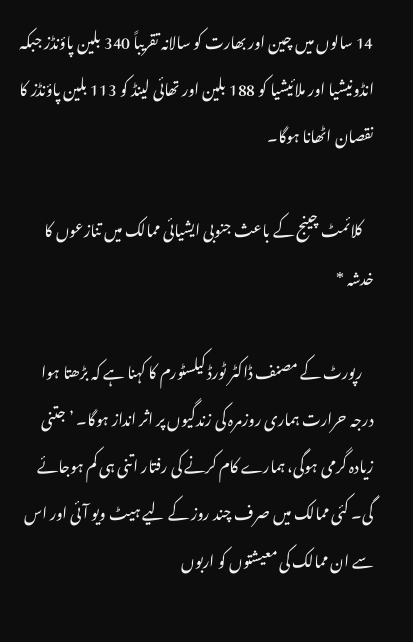14 سالوں میں چین اور بھارت کو سالانہ تقریباً 340 بلین پاؤنڈز جبکہ انڈونیشیا اور ملائیشیا کو 188 بلین اور تھائی لینڈ کو 113 بلین پاؤنڈز کا نقصان اٹھانا ہوگا۔

    کلائمٹ چینج کے باعث جنوبی ایشیائی ممالک میں تنازعوں کا خدشہ *

    رپورٹ کے مصنف ڈاکٹر ٹورڈ کیلسٹورم کا کہنا ہے کہ بڑھتا ہوا درجہ حرارت ہماری روزمرہ کی زندگیوں پر اثر انداز ہوگا۔ ’جتنی زیادہ گرمی ہوگی، ہمارے کام کرنے کی رفتار اتنی ہی کم ہوجائے گی۔ کئی ممالک میں صرف چند روز کے لیے ہیٹ ویو آئی اور اس سے ان ممالک کی معیشتوں کو اربوں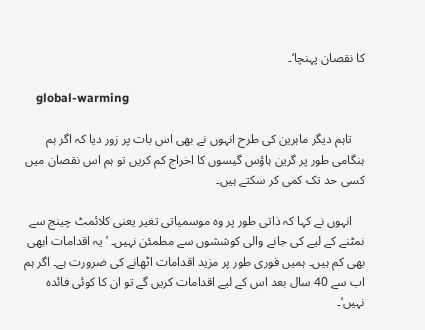کا نقصان پہنچا‘۔

    global-warming

    تاہم دیگر ماہرین کی طرح انہوں نے بھی اس بات پر زور دیا کہ اگر ہم ہنگامی طور پر گرین ہاؤس گیسوں کا اخراج کم کریں تو ہم اس نقصان میں کسی حد تک کمی کر سکتے ہیں۔

    انہوں نے کہا کہ ذاتی طور پر وہ موسمیاتی تغیر یعنی کلائمٹ چینج سے نمٹنے کے لیے کی جانے والی کوششوں سے مطمئن نہیں۔ ’یہ اقدامات ابھی بھی کم ہیں۔ ہمیں فوری طور پر مزید اقدامات اٹھانے کی ضرورت ہے۔ اگر ہم اب سے 40 سال بعد اس کے لیے اقدامات کریں گے تو ان کا کوئی فائدہ نہیں‘۔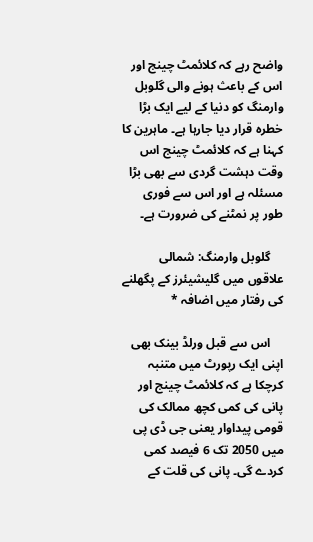واضح رہے کہ کلائمٹ چینج اور اس کے باعث ہونے والی گلوبل وارمنگ کو دنیا کے لیے ایک بڑا خطرہ قرار دیا جارہا ہے۔ ماہرین کا کہنا ہے کہ کلائمٹ چینج اس وقت دہشت گردی سے بھی بڑا مسئلہ ہے اور اس سے فوری طور پر نمٹنے کی ضرورت ہے۔

    گلوبل وارمنگ: شمالی علاقوں میں گلیشیئرز کے پگھلنے کی رفتار میں اضافہ *

    اس سے قبل ورلڈ بینک بھی اپنی ایک رپورٹ میں متنبہ کرچکا ہے کہ کلائمٹ چینج اور پانی کی کمی کچھ ممالک کی قومی پیداوار یعنی جی ڈی پی میں 2050 تک 6 فیصد کمی کردے گی۔ پانی کی قلت کے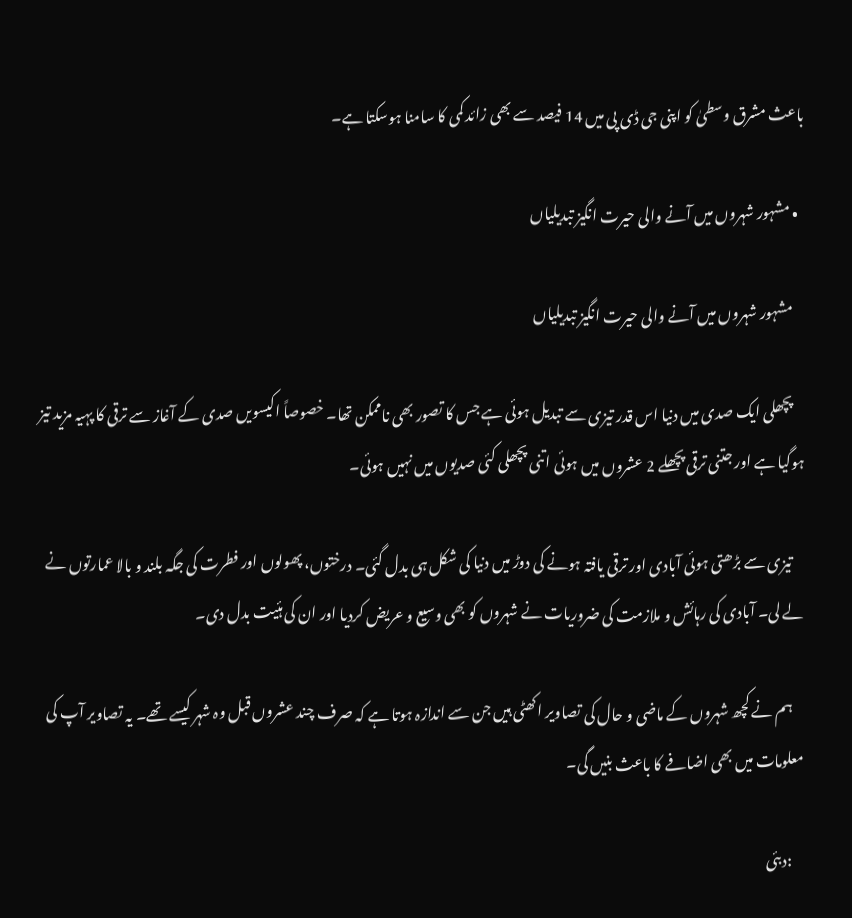باعث مشرق وسطیٰ کو اپنی جی ڈی پی میں 14 فیصد سے بھی زائد کمی کا سامنا ہوسکتا ہے۔

  • مشہور شہروں میں آنے والی حیرت انگیز تبدیلیاں

    مشہور شہروں میں آنے والی حیرت انگیز تبدیلیاں

    پچھلی ایک صدی میں دنیا اس قدر تیزی سے تبدیل ہوئی ہے جس کا تصور بھی ناممکن تھا۔ خصوصاً اکیسویں صدی کے آغاز سے ترقی کا پہیہ مزید تیز ہوگیا ہے اور جتنی ترقی پچھلے 2 عشروں میں ہوئی اتنی پچھلی کئی صدیوں میں نہیں ہوئی۔

    تیزی سے بڑھتی ہوئی آبادی اور ترقی یافتہ ہونے کی دوڑ میں دنیا کی شکل ہی بدل گئی۔ درختوں، پھولوں اور فطرت کی جگہ بلند و بالا عمارتوں نے لے لی۔ آبادی کی رہائش و ملازمت کی ضروریات نے شہروں کو بھی وسیع و عریض کردیا اور ان کی ہئیت بدل دی۔

    ہم نے کچھ شہروں کے ماضی و حال کی تصاویر اکھٹی ہیں جن سے اندازہ ہوتا ہے کہ صرف چند عشروں قبل وہ شہر کیسے تھے۔ یہ تصاویر آپ کی معلومات میں بھی اضافے کا باعث بنیں گی۔

    :دبئی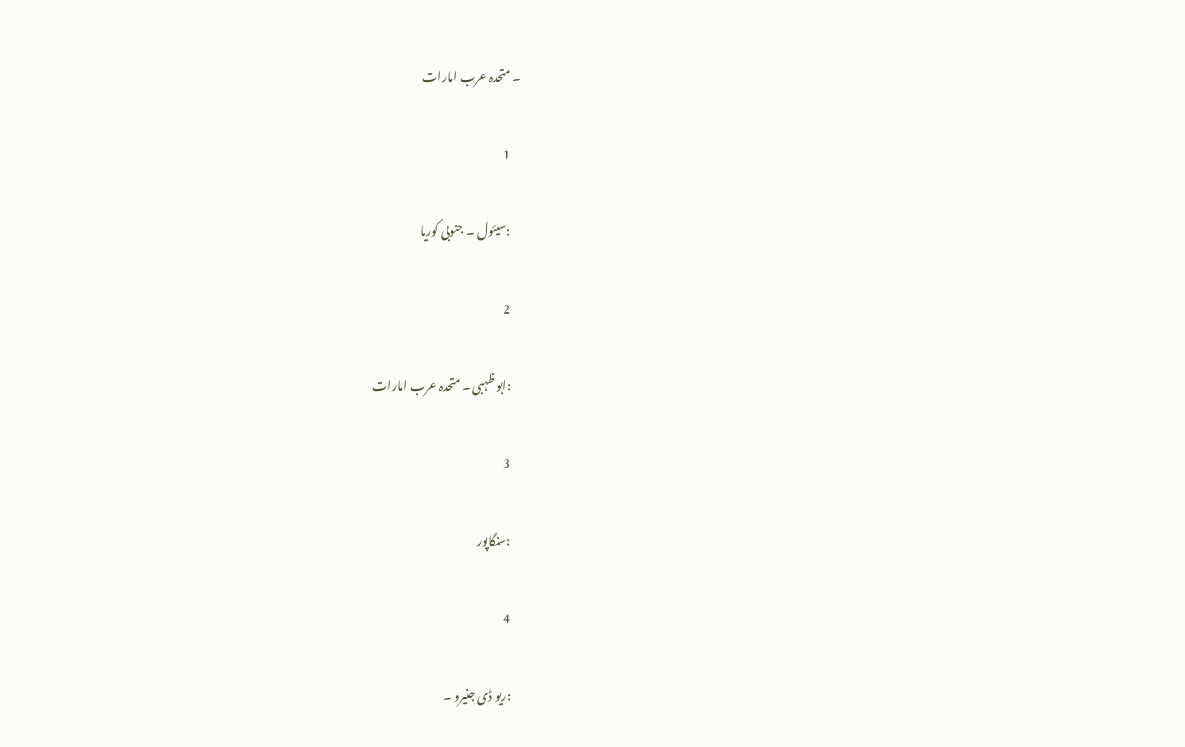۔ متحدہ عرب امارات

    1

    :سیئول ۔ جنوبی کوریا

    2

    :ابو ظہبی ۔ متحدہ عرب امارات

    3

    :سنگاپور

    4

    :ریو ڈی جنیرو ۔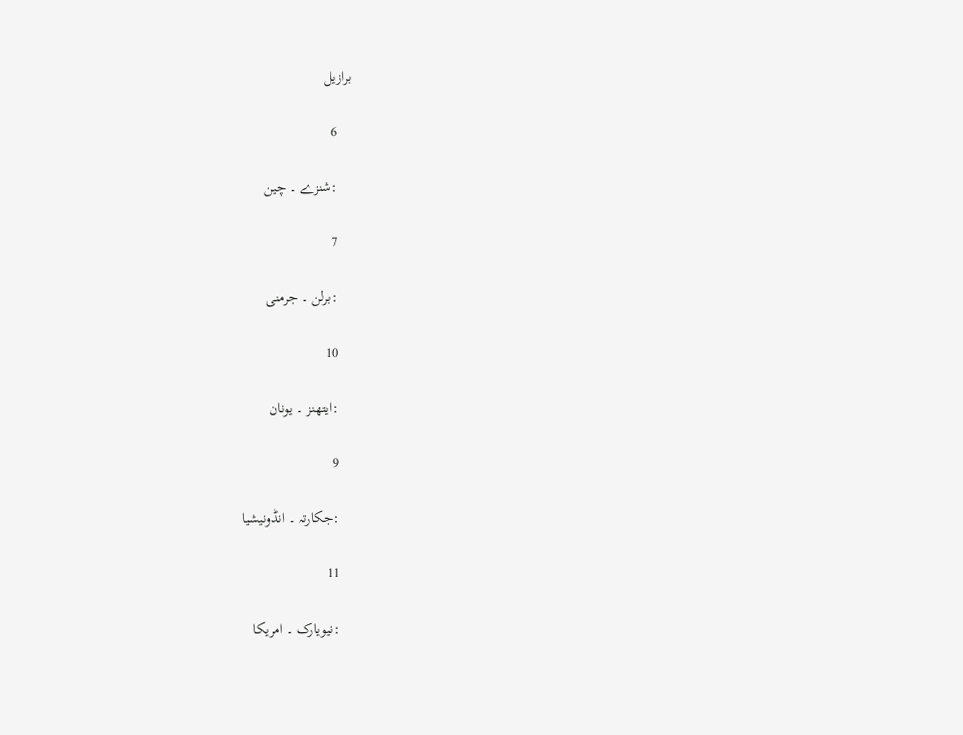برازیل

    6

    :شنزے ۔ چین

    7

    :برلن ۔ جرمنی

    10

    :ایتھنز ۔ یونان

    9

    :جکارتہ ۔ انڈونیشیا

    11

    :نیویارک ۔ امریکا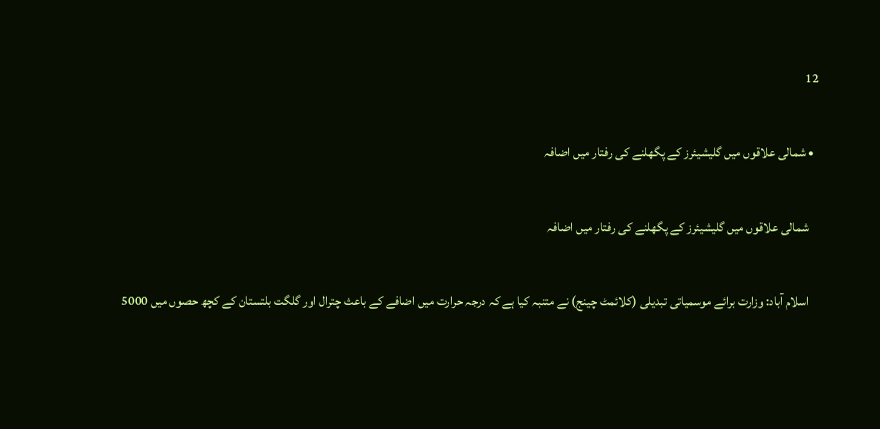12

  • شمالی علاقوں میں گلیشیئرز کے پگھلنے کی رفتار میں اضافہ

    شمالی علاقوں میں گلیشیئرز کے پگھلنے کی رفتار میں اضافہ

    اسلام آباد: وزارت برائے موسمیاتی تبدیلی (کلائمٹ چینج) نے متنبہ کیا ہے کہ درجہ حرارت میں اضافے کے باعث چترال اور گلگت بلتستان کے کچھ حصوں میں 5000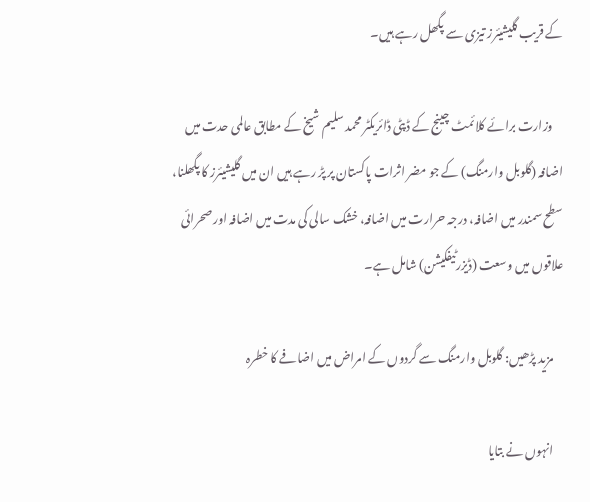کے قریب گلیشیئرز تیزی سے پگھل رہے ہیں۔

    وزارت برائے کلائمٹ چینج کے ڈپٹی ڈائریکٹر محمد سلیم شیخ کے مطابق عالمی حدت میں اضافہ (گلوبل وارمنگ) کے جو مضر اثرات پاکستان پر پڑ رہے ہیں ان میں گلیشیئرز کا پگھلنا، سطح سمندر میں اضافہ، درجہ حرارت میں اضافہ، خشک سالی کی مدت میں اضافہ اور صحرائی علاقوں میں وسعت (ڈیزرٹیفکیشن) شامل ہے۔

    مزید پڑھیں: گلوبل وارمنگ سے گردوں کے امراض میں اضافے کا خطرہ

    انہوں نے بتایا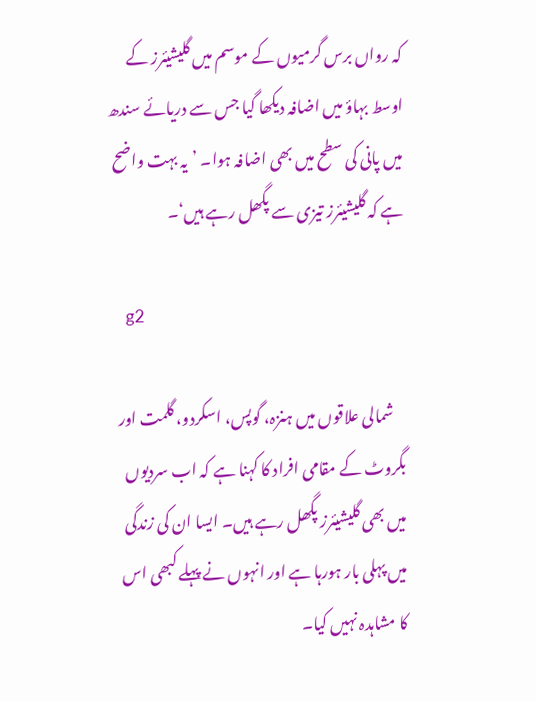کہ رواں برس گرمیوں کے موسم میں گلیشیئرز کے اوسط بہاؤ میں اضافہ دیکھا گیا جس سے دریائے سندھ میں پانی کی سطح میں بھی اضافہ ہوا۔ ’یہ بہت واضح ہے کہ گلیشیئرز تیزی سے پگھل رہے ہیں‘۔

    g2

    شمالی علاقوں میں ہنزہ، گوپس، اسکردو، گلمت اور بگروٹ کے مقامی افراد کا کہنا ہے کہ اب سردیوں میں بھی گلیشیئرز پگھل رہے ہیں۔ ایسا ان کی زندگی میں پہلی بار ہورہا ہے اور انہوں نے پہلے کبھی اس کا مشاہدہ نہیں کیا۔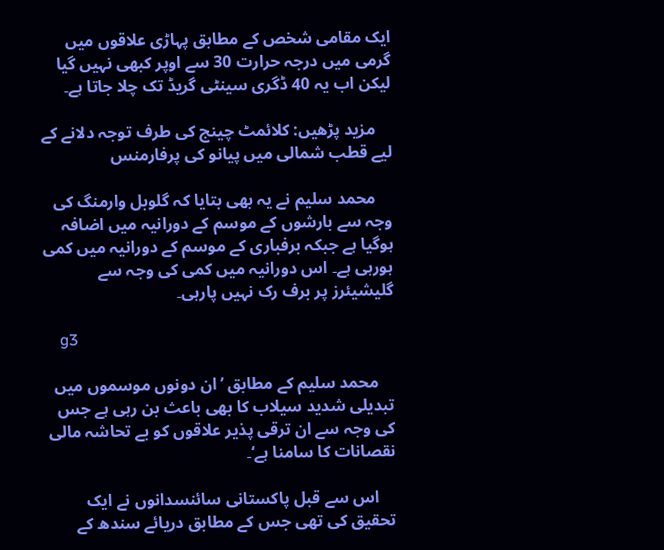ایک مقامی شخص کے مطابق پہاڑی علاقوں میں گرمی میں درجہ حرارت 30 سے اوپر کبھی نہیں گیا لیکن اب یہ 40 ڈگری سینٹی گریڈ تک چلا جاتا ہے۔

    مزید پڑھیں: کلائمٹ چینج کی طرف توجہ دلانے کے لیے قطب شمالی میں پیانو کی پرفارمنس

    محمد سلیم نے یہ بھی بتایا کہ گلوبل وارمنگ کی وجہ سے بارشوں کے موسم کے دورانیہ میں اضافہ ہوگیا ہے جبکہ برفباری کے موسم کے دورانیہ میں کمی ہورہی ہے۔ اس دورانیہ میں کمی کی وجہ سے گلیشیئرز پر برف رک نہیں پارہی۔

    g3

    محمد سلیم کے مطابق ’ان دونوں موسموں میں تبدیلی شدید سیلاب کا بھی باعث بن رہی ہے جس کی وجہ سے ان ترقی پذیر علاقوں کو بے تحاشہ مالی نقصانات کا سامنا ہے‘۔

    اس سے قبل پاکستانی سائنسدانوں نے ایک تحقیق کی تھی جس کے مطابق دریائے سندھ کے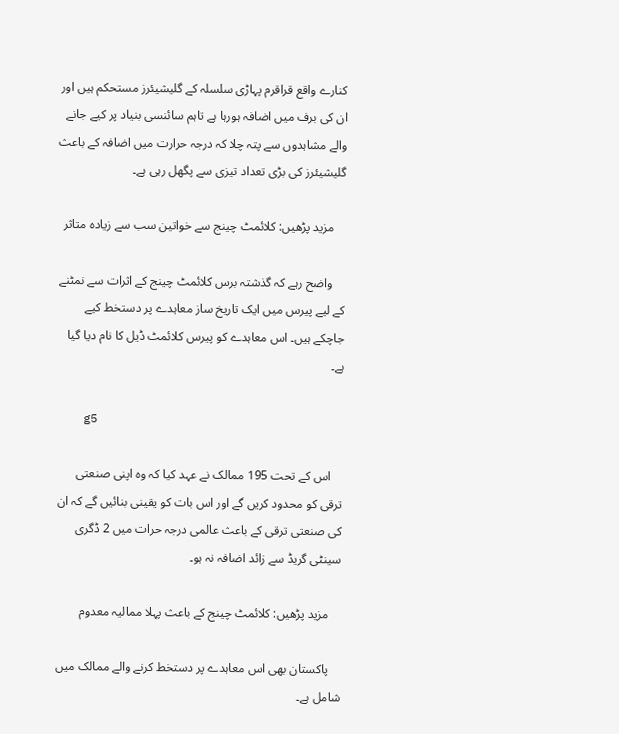کنارے واقع قراقرم پہاڑی سلسلہ کے گلیشیئرز مستحکم ہیں اور ان کی برف میں اضافہ ہورہا ہے تاہم سائنسی بنیاد پر کیے جانے والے مشاہدوں سے پتہ چلا کہ درجہ حرارت میں اضافہ کے باعث گلیشیئرز کی بڑی تعداد تیزی سے پگھل رہی ہے۔

    مزید پڑھیں: کلائمٹ چینج سے خواتین سب سے زیادہ متاثر

    واضح رہے کہ گذشتہ برس کلائمٹ چینج کے اثرات سے نمٹنے کے لیے پیرس میں ایک تاریخ ساز معاہدے پر دستخط کیے جاچکے ہیں۔ اس معاہدے کو پیرس کلائمٹ ڈیل کا نام دیا گیا ہے۔

    g5

    اس کے تحت 195 ممالک نے عہد کیا کہ وہ اپنی صنعتی ترقی کو محدود کریں گے اور اس بات کو یقینی بنائیں گے کہ ان کی صنعتی ترقی کے باعث عالمی درجہ حرات میں 2 ڈگری سینٹی گریڈ سے زائد اضافہ نہ ہو۔

    مزید پڑھیں: کلائمٹ چینج کے باعث پہلا ممالیہ معدوم

    پاکستان بھی اس معاہدے پر دستخط کرنے والے ممالک میں شامل ہے۔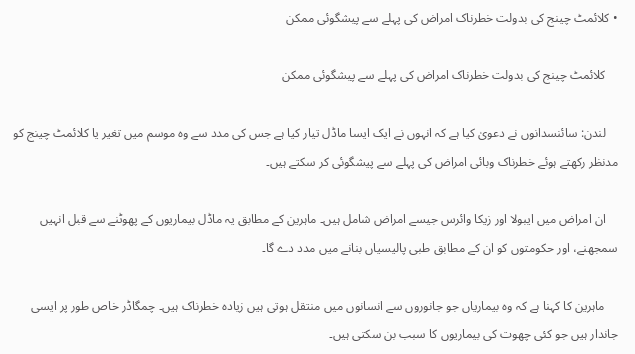• کلائمٹ چینج کی بدولت خطرناک امراض کی پہلے سے پیشگوئی ممکن

    کلائمٹ چینج کی بدولت خطرناک امراض کی پہلے سے پیشگوئی ممکن

    لندن: سائنسدانوں نے دعویٰ کیا ہے کہ انہوں نے ایک ایسا ماڈل تیار کیا ہے جس کی مدد سے وہ موسم میں تغیر یا کلائمٹ چینج کو مدنظر رکھتے ہوئے خطرناک وبائی امراض کی پہلے سے پیشگوئی کر سکتے ہیں۔

    ان امراض میں ایبولا اور زیکا وائرس جیسے امراض شامل ہیں۔ ماہرین کے مطابق یہ ماڈل بیماریوں کے پھوٹنے سے قبل انہیں سمجھنے، اور حکومتوں کو ان کے مطابق طبی پالیسیاں بنانے میں مدد دے گا۔

    ماہرین کا کہنا ہے کہ وہ بیماریاں جو جانوروں سے انسانوں میں منتقل ہوتی ہیں زیادہ خطرناک ہیں۔ چمگاڈر خاص طور پر ایسی جاندار ہیں جو کئی چھوت کی بیماریوں کا سبب بن سکتی ہیں۔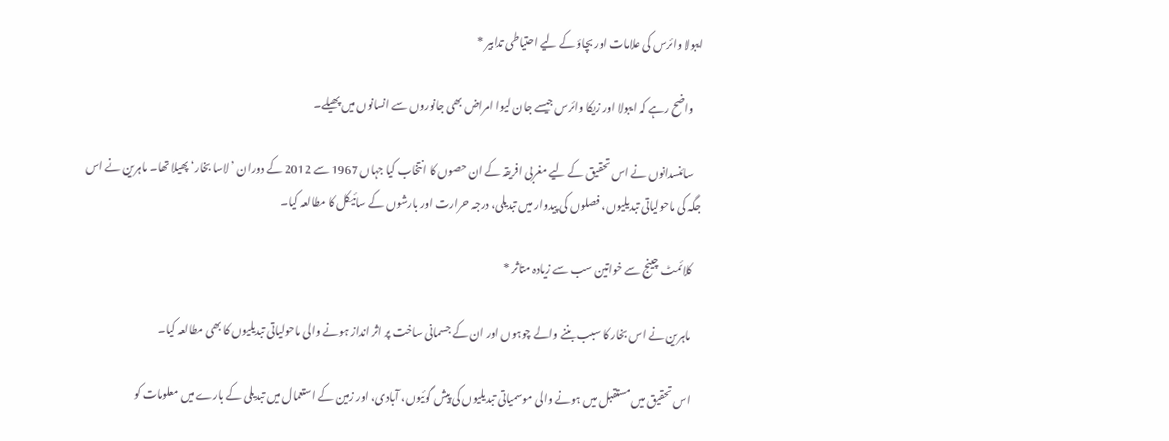ایبولا وائرس کی علامات اور بچاؤ کے لیے احتیاطی تدابیر *

    واضح رہے کہ ایبولا اور زیکا وائرس جیسے جان لیوا امراض بھی جانوروں سے انسانوں میں پھیلے۔

    سائنسدانوں نے اس تحقیق کے لیے مغربی افریقہ کے ان حصوں کا انتخاب کیا جہاں 1967 سے 2012 کے دوران ’لاسا بخار‘ پھیلا تھا۔ ماہرین نے اس جگہ کی ماحولیاتی تبدیلیوں، فصلوں کی پیدوار میں تبدیلی، درجہ حرارت اور بارشوں کے سائیکل کا مطالعہ کیا۔

    کلائمٹ چینج سے خواتین سب سے زیادہ متاثر *

    ماہرین نے اس بخار کا سبب بننے والے چوہوں اور ان کے جسمانی ساخت پر اثر انداز ہونے والی ماحولیاتی تبدیلیوں کا بھی مطالعہ کیا۔

    اس تحقیق میں مستقبل میں ہونے والی موسمیاتی تبدیلیوں کی پیش گوئیوں، آبادی، اور زمین کے استعمال میں تبدیلی کے بارے میں معلومات کو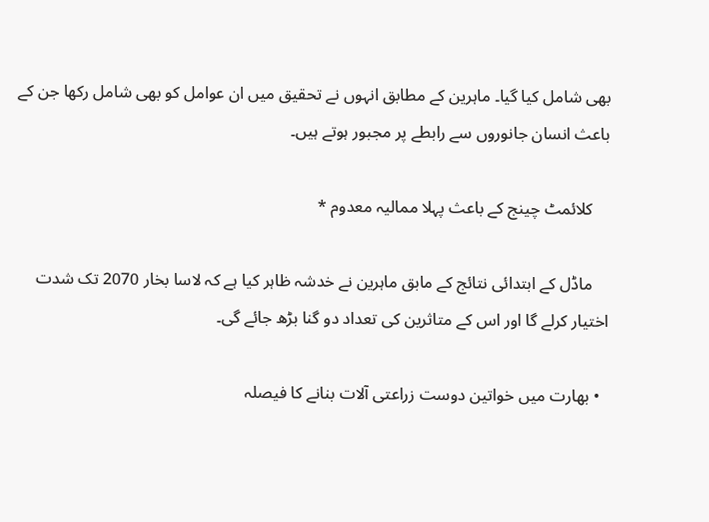بھی شامل کیا گیا۔ ماہرین کے مطابق انہوں نے تحقیق میں ان عوامل کو بھی شامل رکھا جن کے باعث انسان جانوروں سے رابطے پر مجبور ہوتے ہیں۔

    کلائمٹ چینج کے باعث پہلا ممالیہ معدوم *

    ماڈل کے ابتدائی نتائج کے مابق ماہرین نے خدشہ ظاہر کیا ہے کہ لاسا بخار 2070 تک شدت اختیار کرلے گا اور اس کے متاثرین کی تعداد دو گنا بڑھ جائے گی۔

  • بھارت میں خواتین دوست زراعتی آلات بنانے کا فیصلہ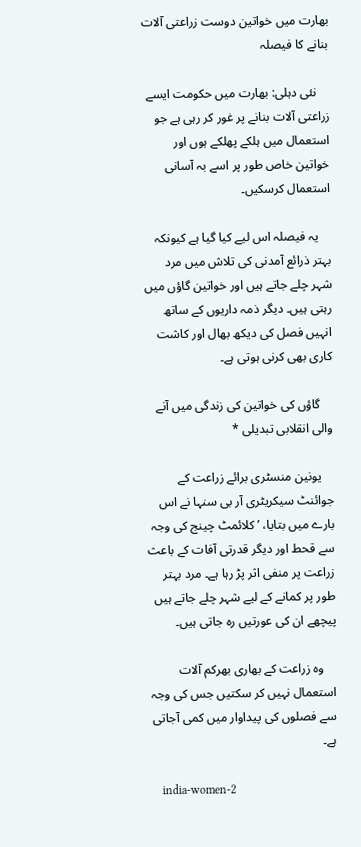بھارت میں خواتین دوست زراعتی آلات بنانے کا فیصلہ

    نئی دہلی: بھارت میں حکومت ایسے زراعتی آلات بنانے پر غور کر رہی ہے جو استعمال میں ہلکے پھلکے ہوں اور خواتین خاص طور پر اسے بہ آسانی استعمال کرسکیں۔

    یہ فیصلہ اس لیے کیا گیا ہے کیونکہ بہتر ذرائع آمدنی کی تلاش میں مرد شہر چلے جاتے ہیں اور خواتین گاؤں میں رہتی ہیں۔ دیگر ذمہ داریوں کے ساتھ انہیں فصل کی دیکھ بھال اور کاشت کاری بھی کرنی ہوتی ہے۔

    گاؤں کی خواتین کی زندگی میں آنے والی انقلابی تبدیلی *

    یونین منسٹری برائے زراعت کے جوائنٹ سیکریٹری آر بی سنہا نے اس بارے میں بتایا، ’کلائمٹ چینج کی وجہ سے قحط اور دیگر قدرتی آفات کے باعث زراعت پر منفی اثر پڑ رہا ہے۔ مرد بہتر طور پر کمانے کے لیے شہر چلے جاتے ہیں پیچھے ان کی عورتیں رہ جاتی ہیں۔

    وہ زراعت کے بھاری بھرکم آلات استعمال نہیں کر سکتیں جس کی وجہ سے فصلوں کی پیداوار میں کمی آجاتی ہے۔

    india-women-2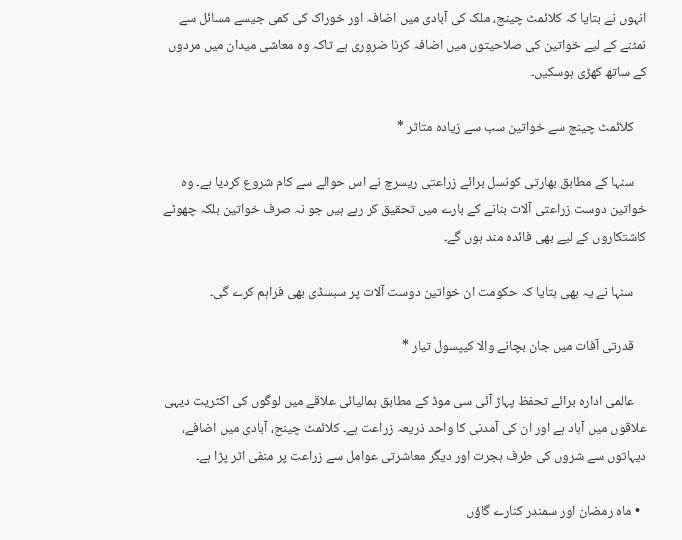انہوں نے بتایا کہ کلائمٹ چینج، ملک کی آبادی میں اضافہ اور خوراک کی کمی جیسے مسائل سے نمٹنے کے لیے خواتین کی صلاحیتوں میں اضافہ کرنا ضروری ہے تاکہ وہ معاشی میدان میں مردوں کے ساتھ کھڑی ہوسکیں۔

    کلائمٹ چینج سے خواتین سب سے زیادہ متاثر *

    سنہا کے مطابق بھارتی کونسل برائے زراعتی ریسرچ نے اس حوالے سے کام شروع کردیا ہے۔ وہ خواتین دوست زراعتی آلات بنانے کے بارے میں تحقیق کر رہے ہیں جو نہ صرف خواتین بلکہ چھوٹے کاشتکاروں کے لیے بھی فائدہ مند ہوں گے۔

    سنہا نے یہ بھی بتایا کہ حکومت ان خواتین دوست آلات پر سبسڈی بھی فراہم کرے گی۔

    قدرتی آفات میں جان بچانے والا کیپسول تیار *

    عالمی ادارہ برائے تحفظ پہاڑ آئی سی موڈ کے مطابق ہمالیائی علاقے میں لوگوں کی اکثریت دیہی علاقوں میں آباد ہے اور ان کی آمدنی کا واحد ذریعہ زراعت ہے۔ کلائمٹ چینج، آبادی میں اضافے، دیہاتوں سے شروں کی طرف ہجرت اور دیگر معاشرتی عوامل سے زراعت پر منفی اثر پڑا ہے۔

  • ماہ رمضان اور سمندر کنارے گاؤں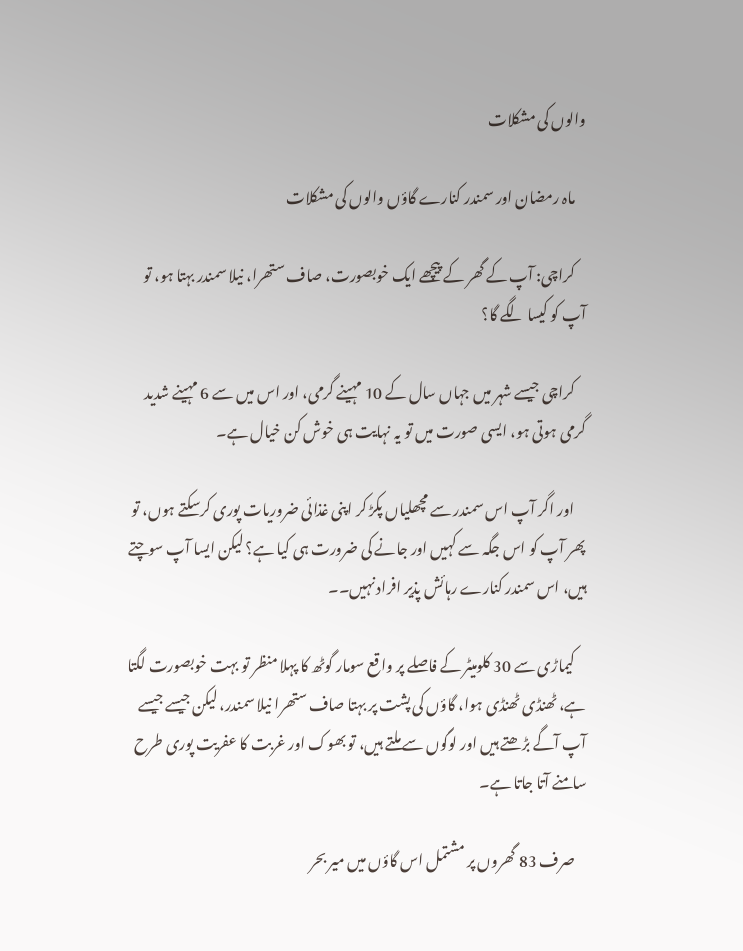والوں کی مشکلات

    ماہ رمضان اور سمندر کنارے گاؤں والوں کی مشکلات

    کراچی: آپ کے گھر کے پیچھے ایک خوبصورت، صاف ستھرا، نیلا سمندر بہتا ہو، تو آپ کو کیسا لگے گا؟

    کراچی جیسے شہر میں جہاں سال کے 10 مہینے گرمی، اور اس میں سے 6 مہینے شدید گرمی ہوتی ہو، ایسی صورت میں تو یہ نہایت ہی خوش کن خیال ہے۔

    اور اگر آپ اس سمندر سے مچھلیاں پکڑ کر اپنی غذائی ضروریات پوری کرسکتے ہوں، تو پھر آپ کو اس جگہ سے کہیں اور جانے کی ضرورت ہی کیا ہے؟ لیکن ایسا آپ سوچتے ہیں، اس سمندر کنارے رہائش پذیر افراد نہیں۔۔

    کیماڑی سے 30 کلومیٹر کے فاصلے پر واقع سومار گوٹھ کا پہلا منظر تو بہت خوبصورت لگتا ہے، ٹھنڈی ٹھنڈی ہوا، گاؤں کی پشت پر بہتا صاف ستھرا نیلا سمندر، لیکن جیسے جیسے آپ آگے بڑھتے ہیں اور لوگوں سے ملتے ہیں، تو بھوک اور غربت کا عفریت پوری طرح سامنے آتا جاتا ہے۔

    صرف 83 گھروں پر مشتمل اس گاؤں میں میر بحر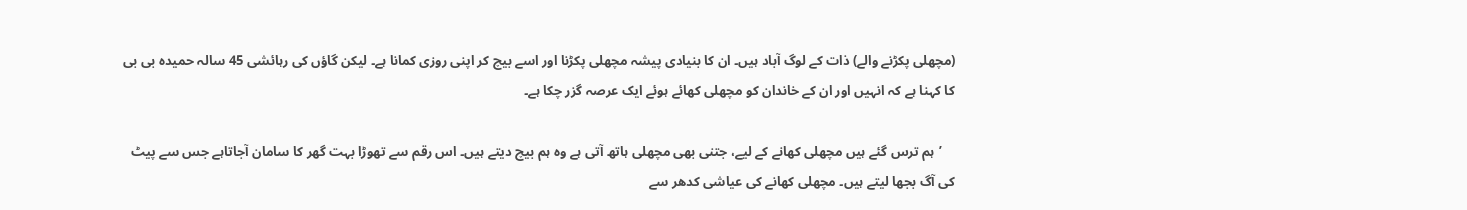(مچھلی پکڑنے والے) ذات کے لوگ آباد ہیں۔ ان کا بنیادی پیشہ مچھلی پکڑنا اور اسے بیچ کر اپنی روزی کمانا ہے۔ لیکن گاؤں کی رہائشی 45 سالہ حمیدہ بی بی کا کہنا ہے کہ انہیں اور ان کے خاندان کو مچھلی کھائے ہوئے ایک عرصہ گزر چکا ہے۔

    ’ہم ترس گئے ہیں مچھلی کھانے کے لیے، جتنی بھی مچھلی ہاتھ آتی ہے وہ ہم بیچ دیتے ہیں۔ اس رقم سے تھوڑا بہت گھر کا سامان آجاتاہے جس سے پیٹ کی آگ بجھا لیتے ہیں۔ مچھلی کھانے کی عیاشی کدھر سے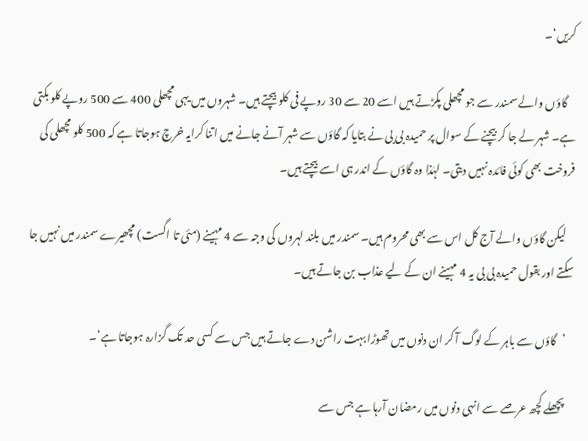کریں‘۔

    گاؤں والے سمندر سے جو مچھلی پکڑتے ہیں اسے 20 سے 30 روپے فی کلو بیچتے ہیں۔ شہروں میں یہی مچھلی 400 سے 500 روپے کلو بکتی ہے۔ شہر لے جا کر بیچنے کے سوال پر حمیدہ بی بی نے بتایا کہ گاؤں سے شہر آنے جانے میں اتنا کرایہ خرچ ہوجاتا ہے کہ 500 کلو مچھلی کی فروخت بھی کوئی فائدہ نہیں دیتی۔ لہٰذا وہ گاؤں کے اندر ہی اسے بیچتے ہیں۔

    لیکن گاؤں والے آج کل اس سے بھی محروم ہیں۔ سمندر میں بلند لہروں کی وجہ سے 4 مہینے (مئی تا اگست) مچھیرے سمندر میں نہیں جا سکتے اور بقول حمیدہ بی بی یہ 4 مہینے ان کے لیے عذاب بن جاتے ہیں۔

    ’گاؤں سے باہر کے لوگ آ کر ان دنوں میں تھوڑا بہت راشن دے جاتے ہیں جس سے کسی حد تک گزارہ ہوجاتا ہے‘۔

    پچھلے کچھ عرصے سے انہی دنوں میں رمضان آرہا ہے جس سے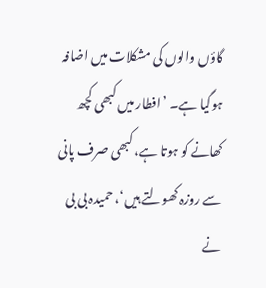گاؤں والوں کی مشکلات میں اضافہ ہوگیا ہے۔ ’افطار میں کبھی کچھ کھانے کو ہوتا ہے، کبھی صرف پانی سے روزہ کھولتے ہیں‘، حمیدہ بی بی نے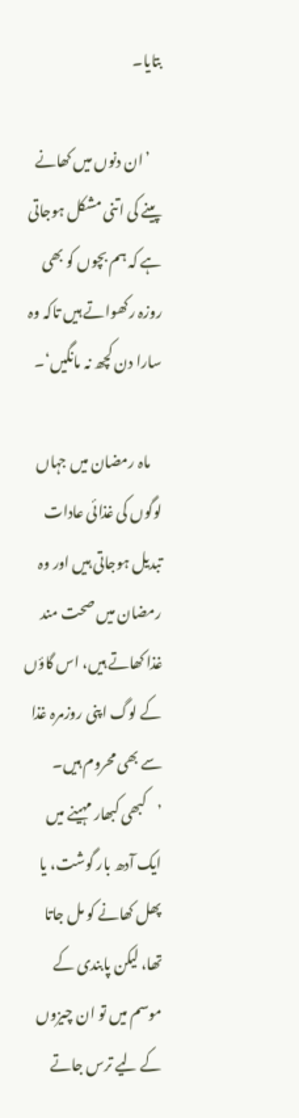بتایا۔

    ’ان دنوں میں کھانے پینے کی اتنی مشکل ہوجاتی ہے کہ ہم بچوں کو بھی روزہ رکھواتے ہیں تاکہ وہ سارا دن کچھ نہ مانگیں‘۔

    ماہ رمضان میں جہاں لوگوں کی غذائی عادات تبدیل ہوجاتی ہیں اور وہ رمضان میں صحت مند غذا کھاتے ہیں، اس گاؤں کے لوگ اپنی روزمرہ غذا سے بھی محروم ہیں۔ ’کبھی کبھار مہینے میں ایک آدھ بار گوشت، یا پھل کھانے کو مل جاتا تھا، لیکن پابندی کے موسم میں تو ان چیزوں کے لیے ترس جاتے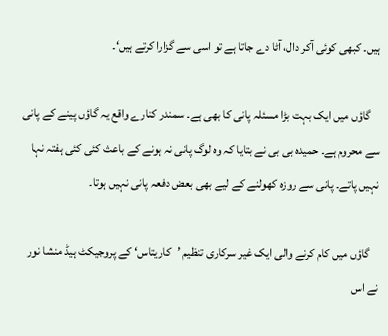ہیں۔ کبھی کوئی آکر دال، آٹا دے جاتا ہے تو اسی سے گزارا کرتے ہیں‘۔

    گاؤں میں ایک بہت بڑا مسئلہ پانی کا بھی ہے۔ سمندر کنارے واقع یہ گاؤں پینے کے پانی سے محروم ہے۔ حمیدہ بی بی نے بتایا کہ وہ لوگ پانی نہ ہونے کے باعث کئی کئی ہفتہ نہا نہیں پاتے۔ پانی سے روزہ کھولنے کے لیے بھی بعض دفعہ پانی نہیں ہوتا۔

    گاؤں میں کام کرنے والی ایک غیر سرکاری تنظیم ’کاریتاس‘ کے پروجیکٹ ہیڈ منشا نور نے اس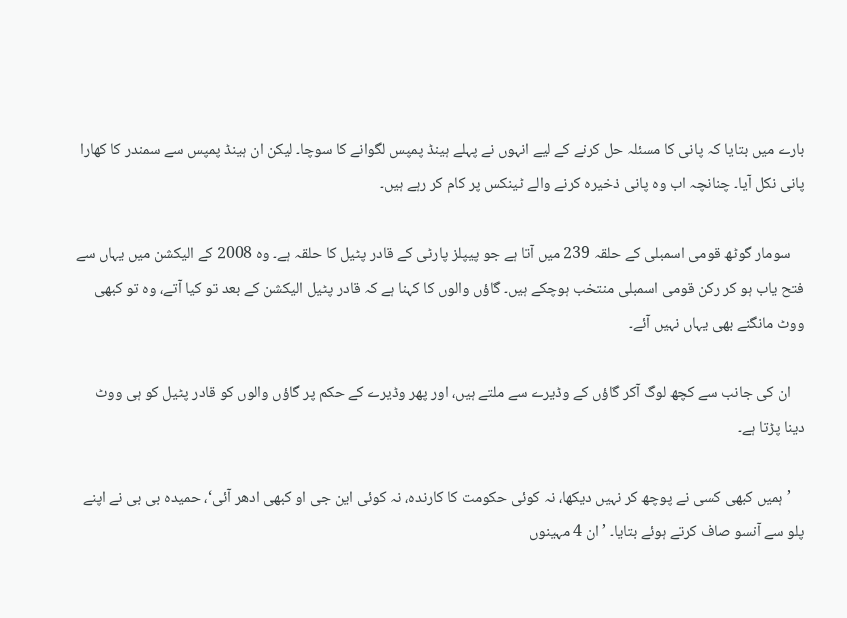بارے میں بتایا کہ پانی کا مسئلہ حل کرنے کے لیے انہوں نے پہلے ہینڈ پمپس لگوانے کا سوچا۔ لیکن ان ہینڈ پمپس سے سمندر کا کھارا پانی نکل آیا۔ چنانچہ اب وہ پانی ذخیرہ کرنے والے ٹینکس پر کام کر رہے ہیں۔

    سومار گوٹھ قومی اسمبلی کے حلقہ 239 میں آتا ہے جو پیپلز پارٹی کے قادر پٹیل کا حلقہ ہے۔ وہ 2008 کے الیکشن میں یہاں سے فتح یاب ہو کر رکن قومی اسمبلی منتخب ہوچکے ہیں۔ گاؤں والوں کا کہنا ہے کہ قادر پٹیل الیکشن کے بعد تو کیا آتے، وہ تو کبھی ووٹ مانگنے بھی یہاں نہیں آئے۔

    ان کی جانب سے کچھ لوگ آکر گاؤں کے وڈیرے سے ملتے ہیں، اور پھر وڈیرے کے حکم پر گاؤں والوں کو قادر پٹیل کو ہی ووٹ دینا پڑتا ہے۔

    ’ہمیں کبھی کسی نے پوچھ کر نہیں دیکھا، نہ کوئی حکومت کا کارندہ، نہ کوئی این جی او کبھی ادھر آئی‘، حمیدہ بی بی نے اپنے پلو سے آنسو صاف کرتے ہوئے بتایا۔ ’ان 4 مہینوں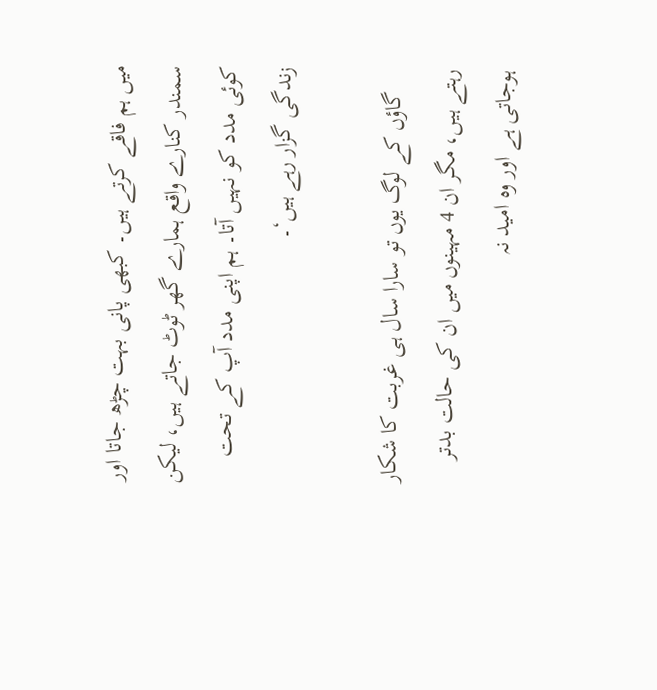میں ہم فاقے کرتے ہیں۔ کبھی پانی بہت چڑھ جاتا اور سمندر کنارے واقع ہمارے گھر ٹوٹ جاتے ہیں، لیکن کوئی مدد کو نہیں آتا۔ ہم اپنی مدد آپ کے تحت زندگی گزار رہے ہیں‘۔

    گاؤں کے لوگ یوں تو سارا سال ہی غربت کا شکار رہتے ہیں، مگر ان 4 مہینوں میں ان کی حالت بدتر ہوجاتی ہے اور وہ امید نہ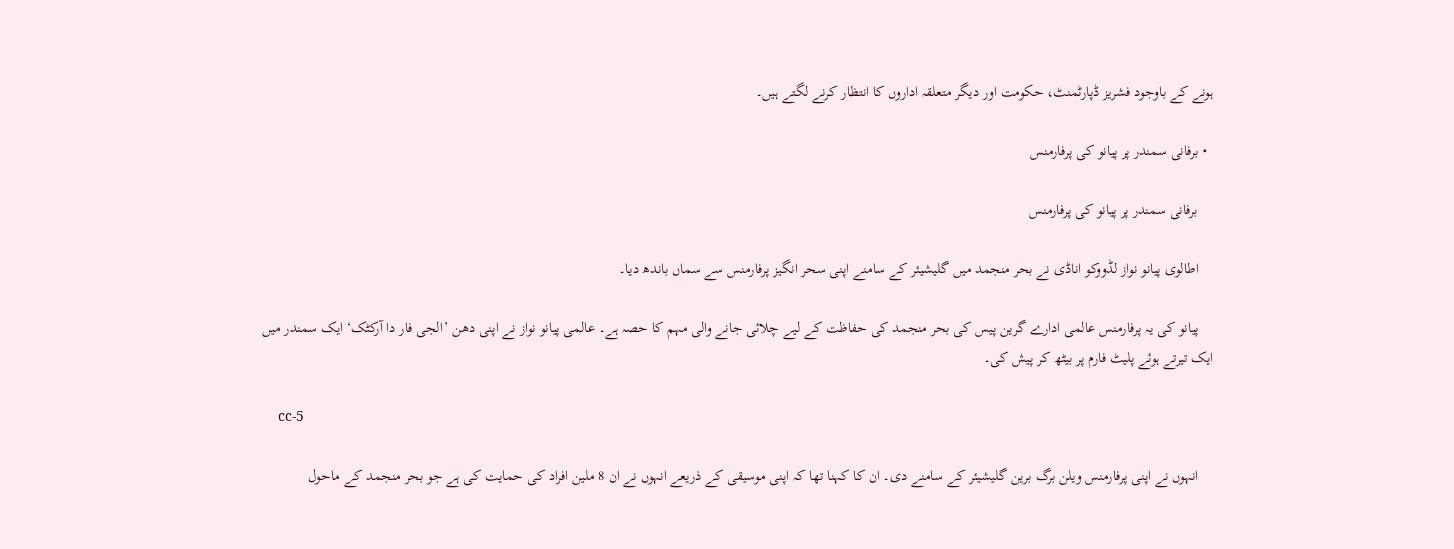ہونے کے باوجود فشریز ڈپارٹمنٹ، حکومت اور دیگر متعلقہ اداروں کا انتظار کرنے لگتے ہیں۔

  • برفانی سمندر پر پیانو کی پرفارمنس

    برفانی سمندر پر پیانو کی پرفارمنس

    اطالوی پیانو نواز لڈووکو اناڈی نے بحر منجمد میں گلیشیئر کے سامنے اپنی سحر انگیز پرفارمنس سے سماں باندھ دیا۔

    پیانو کی یہ پرفارمنس عالمی ادارے گرین پیس کی بحر منجمد کی حفاظت کے لیے چلائی جانے والی مہم کا حصہ ہے۔ عالمی پیانو نواز نے اپنی دھن ’الجی فار دا آرکٹک‘ ایک سمندر میں ایک تیرتے ہوئے پلیٹ فارم پر بیٹھ کر پیش کی۔

    cc-5

    انہوں نے اپنی پرفارمنس ویلن برگ برین گلیشیئر کے سامنے دی۔ ان کا کہنا تھا کہ اپنی موسیقی کے ذریعے انہوں نے ان 8 ملین افراد کی حمایت کی ہے جو بحر منجمد کے ماحول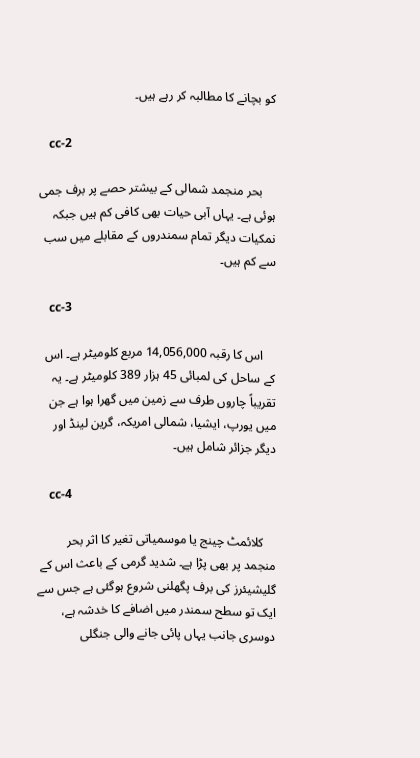کو بچانے کا مطالبہ کر رہے ہیں۔

    cc-2

    بحر منجمد شمالی کے بیشتر حصے پر برف جمی ہوئی ہے۔ یہاں آبی حیات بھی کافی کم ہیں جبکہ نمکیات دیگر تمام سمندروں کے مقابلے میں سب سے کم ہیں۔

    cc-3

    اس کا رقبہ 14,056,000 مربع کلومیٹر ہے۔ اس کے ساحل کی لمبائی 45 ہزار 389 کلومیٹر ہے۔ یہ تقریباً چاروں طرف سے زمین میں گھرا ہوا ہے جن میں یورپ، ایشیا، شمالی امریکہ، گرین لینڈ اور دیگر جزائر شامل ہیں۔

    cc-4

    کلائمٹ چینج یا موسمیاتی تغیر کا اثر بحر منجمد پر بھی پڑا ہے۔ شدید گرمی کے باعث اس کے گلیشیئرز کی برف پگھلنی شروع ہوگئی ہے جس سے ایک تو سطح سمندر میں اضافے کا خدشہ ہے، دوسری جانب یہاں پائی جانے والی جنگلی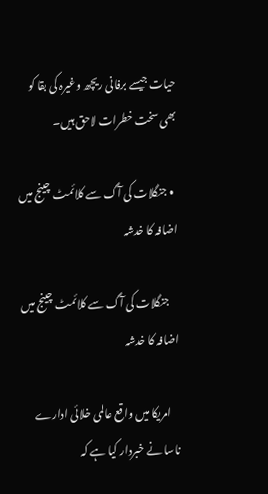حیات جیسے برفانی ریچھ وغیرہ کی بقا کو بھی سخت خطرات لاحق ہیں۔

  • جنگلات کی آگ سے کلائمٹ چینج میں اضافہ کا خدشہ

    جنگلات کی آگ سے کلائمٹ چینج میں اضافہ کا خدشہ

    امریکا میں واقع عالمی خلائی ادارے ناسا نے خبردار کیا ہے کہ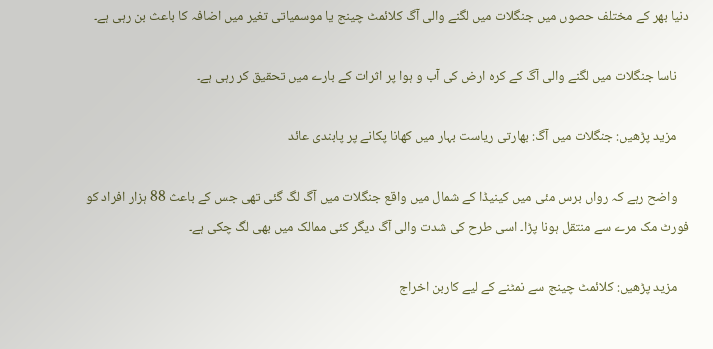دنیا بھر کے مختلف حصوں میں جنگلات میں لگنے والی آگ کلائمٹ چینج یا موسمیاتی تغیر میں اضافہ کا باعث بن رہی ہے۔

    ناسا جنگلات میں لگنے والی آگ کے کرہ ارض کی آب و ہوا پر اثرات کے بارے میں تحقیق کر رہی ہے۔

    مزید پڑھیں: جنگلات میں آگ: بھارتی ریاست بہار میں کھانا پکانے پر پابندی عائد

    واضح رہے کہ رواں برس مئی میں کینیڈا کے شمال میں واقع جنگلات میں آگ لگ گئی تھی جس کے باعث 88 ہزار افراد کو فورٹ مک مرے سے منتقل ہونا پڑا۔ اسی طرح کی شدت والی آگ دیگر کئی ممالک میں بھی لگ چکی ہے۔

    مزید پڑھیں: کلائمٹ چینج سے نمٹنے کے لیے کاربن اخراج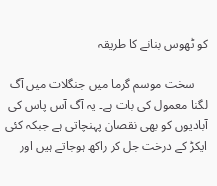کو ٹھوس بنانے کا طریقہ

    سخت موسم گرما میں جنگلات میں آگ لگنا معمول کی بات ہے۔ یہ آگ آس پاس کی آبادیوں کو بھی نقصان پہنچاتی ہے جبکہ کئی ایکڑ کے درخت جل کر راکھ ہوجاتے ہیں اور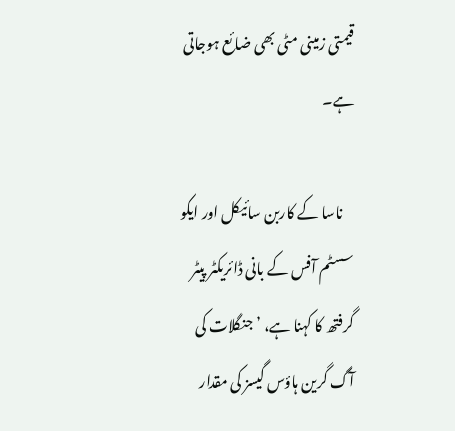قیمتی زمینی مٹی بھی ضائع ہوجاتی ہے۔

    ناسا کے کاربن سائیکل اور ایکو سسٹم آفس کے بانی ڈائریکٹر پیٹر گرفتھ کا کہنا ہے، ’جنگلات کی آگ گرین ہاؤس گیسز کی مقدار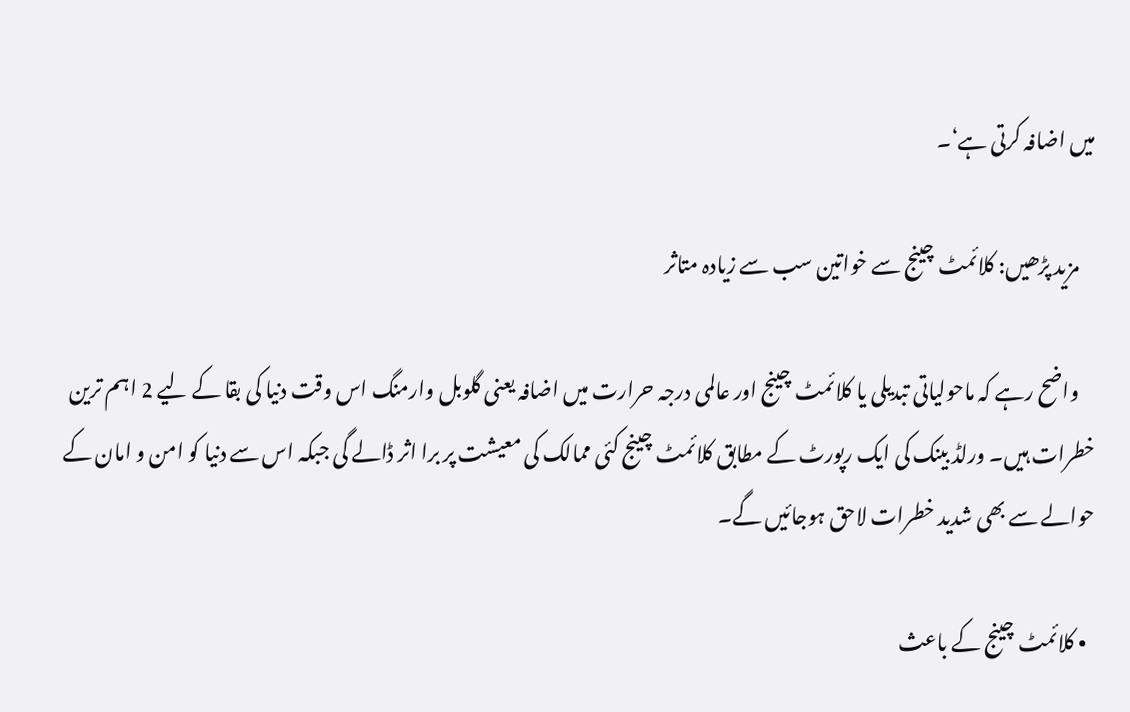میں اضافہ کرتی ہے‘۔

    مزید پڑھیں: کلائمٹ چینج سے خواتین سب سے زیادہ متاثر

    واضح رہے کہ ماحولیاتی تبدیلی یا کلائمٹ چینج اور عالمی درجہ حرارت میں اضافہ یعنی گلوبل وارمنگ اس وقت دنیا کی بقا کے لیے 2 اہم ترین خطرات ہیں۔ ورلڈ بینک کی ایک رپورٹ کے مطابق کلائمٹ چینج کئی ممالک کی معیشت پر برا اثر ڈالے گی جبکہ اس سے دنیا کو امن و امان کے حوالے سے بھی شدید خطرات لاحق ہوجائیں گے۔

  • کلائمٹ چینج کے باعث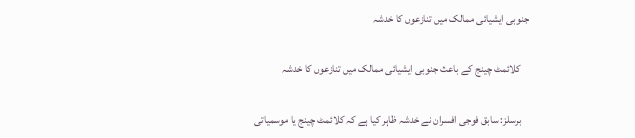جنوبی ایشیائی ممالک میں تنازعوں کا خدشہ

    کلائمٹ چینج کے باعث جنوبی ایشیائی ممالک میں تنازعوں کا خدشہ

    برسلز: سابق فوجی افسران نے خدشہ ظاہر کیا ہے کہ کلائمٹ چینج یا موسمیاتی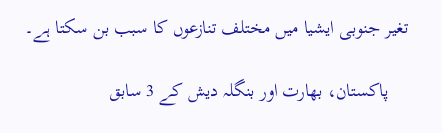تغیر جنوبی ایشیا میں مختلف تنازعوں کا سبب بن سکتا ہے۔

    پاکستان، بھارت اور بنگلہ دیش کے 3 سابق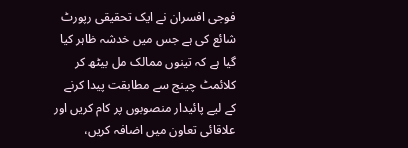فوجی افسران نے ایک تحقیقی رپورٹ شائع کی ہے جس میں خدشہ ظاہر کیا گیا ہے کہ تینوں ممالک مل بیٹھ کر کلائمٹ چینج سے مطابقت پیدا کرنے کے لیے پائیدار منصوبوں پر کام کریں اور علاقائی تعاون میں اضافہ کریں،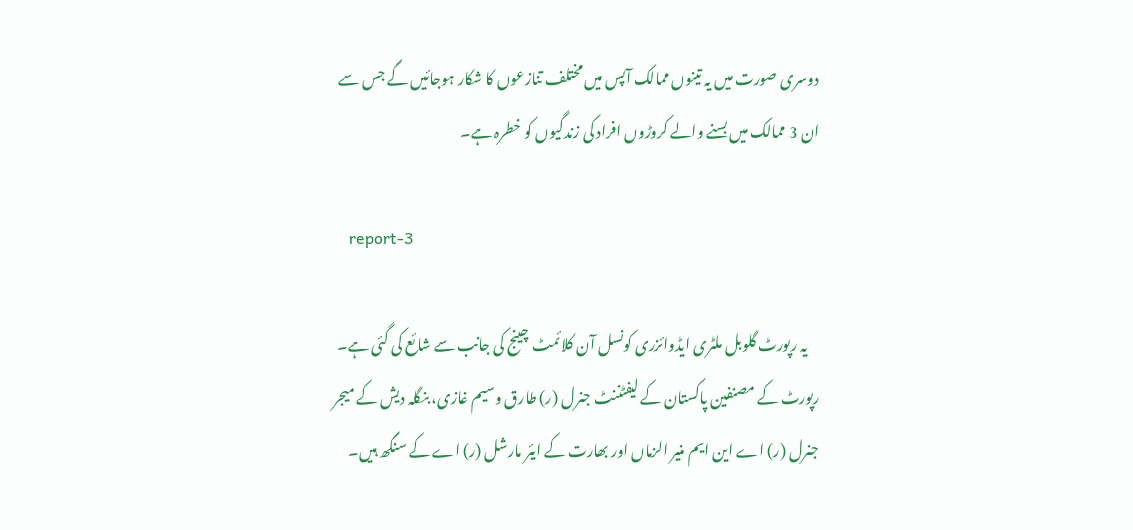دوسری صورت میں یہ تینوں ممالک آپس میں مختلف تنازعوں کا شکار ہوجائیں گے جس سے ان 3 ممالک میں بسنے والے کروڑوں افراد کی زندگیوں کو خطرہ ہے۔

    report-3

    یہ رپورٹ گلوبل ملٹری ایڈوائزری کونسل آن کلائمٹ چینج کی جانب سے شائع کی گئی ہے۔ رپورٹ کے مصنفین پاکستان کے لیفٹننٹ جنرل (ر) طارق وسیم غازی، بنگلہ دیش کے میجر جنرل (ر) اے این ایم منیر الزماں اور بھارت کے ایئر مارشل (ر) اے کے سنگھ ہیں۔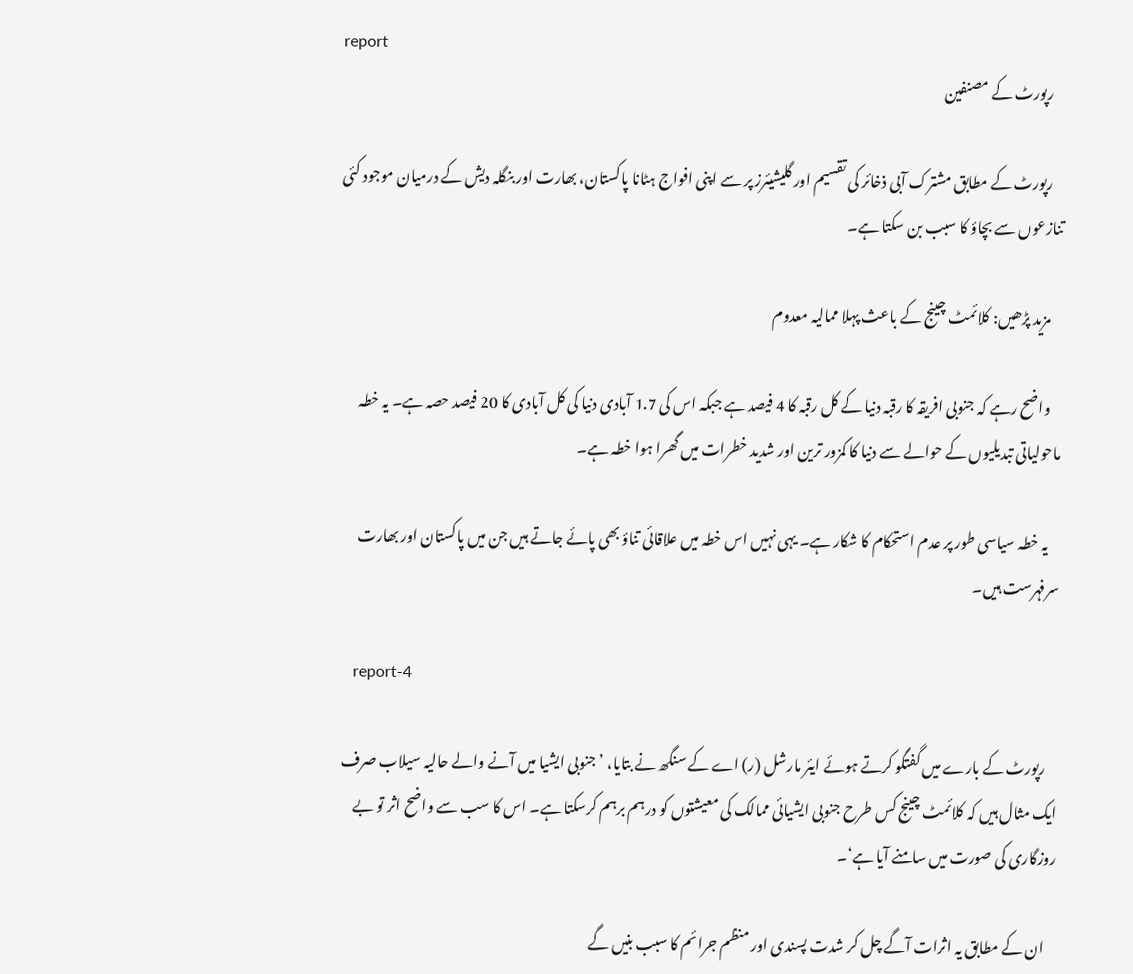report
    رپورٹ کے مصنفین

    رپورٹ کے مطابق مشترک آبی ذخائر کی تقسیم اور گلیشیئرز پر سے اپنی افواج ہٹانا پاکستان، بھارت اور بنگلہ دیش کے درمیان موجود کئی تنازعوں سے بچاؤ کا سبب بن سکتا ہے۔

    مزید پڑھیں: کلائمٹ چینج کے باعث پہلا ممالیہ معدوم

    واضح رہے کہ جنوبی افریقہ کا رقبہ دنیا کے کل رقبہ کا 4 فیصد ہے جبکہ اس کی 1.7 آبادی دنیا کی کل آبادی کا 20 فیصد حصہ ہے۔ یہ خطہ ماحولیاتی تبدیلیوں کے حوالے سے دنیا کا کمزور ترین اور شدید خطرات میں گھرا ہوا خطہ ہے۔

    یہ خطہ سیاسی طور پر عدم استحکام کا شکار ہے۔ یہی نہیں اس خطہ میں علاقائی تناؤ بھی پائے جاتے ہیں جن میں پاکستان اور بھارت سرفہرست ہیں۔

    report-4

    رپورٹ کے بارے میں گفتگو کرتے ہوئے ایئر مارشل (ر) اے کے سنگھ نے بتایا، ’جنوبی ایشیا میں آنے والے حالیہ سیلاب صرف ایک مثال ہیں کہ کلائمٹ چینج کس طرح جنوبی ایشیائی ممالک کی معیشتوں کو درہم برہم کرسکتا ہے۔ اس کا سب سے واضح اثر تو بے روزگاری کی صورت میں سامنے آیا ہے‘۔

    ان کے مطابق یہ اثرات آگے چل کر شدت پسندی اور منظم جرائم کا سبب بنیں گے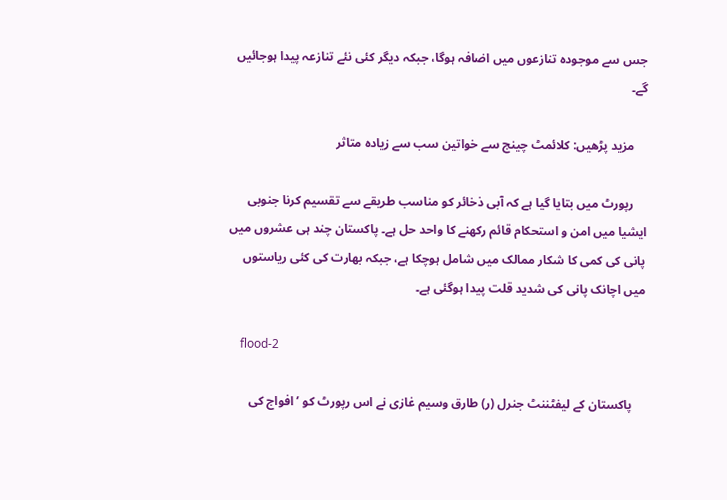جس سے موجودہ تنازعوں میں اضافہ ہوگا، جبکہ دیگر کئی نئے تنازعہ پیدا ہوجائیں گے۔

    مزید پڑھیں: کلائمٹ چینج سے خواتین سب سے زیادہ متاثر

    رپورٹ میں بتایا گیا ہے کہ آبی ذخائر کو مناسب طریقے سے تقسیم کرنا جنوبی ایشیا میں امن و استحکام قائم رکھنے کا واحد حل ہے۔ پاکستان چند ہی عشروں میں پانی کی کمی کا شکار ممالک میں شامل ہوچکا ہے، جبکہ بھارت کی کئی ریاستوں میں اچانک پانی کی شدید قلت پیدا ہوگئی ہے۔

    flood-2

    پاکستان کے لیفٹننٹ جنرل (ر) طارق وسیم غازی نے اس رپورٹ کو ’افواج کی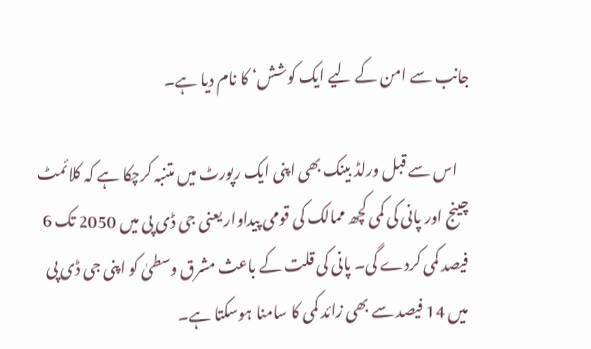جانب سے امن کے لیے ایک کوشش‘ کا نام دیا ہے۔

    اس سے قبل ورلڈ بینک بھی اپنی ایک رپورٹ میں متنبہ کرچکا ہے کہ کلائمٹ چینج اور پانی کی کمی کچھ ممالک کی قومی پیداوار یعنی جی ڈی پی میں 2050 تک 6 فیصد کمی کردے گی۔ پانی کی قلت کے باعث مشرق وسطیٰ کو اپنی جی ڈی پی میں 14 فیصد سے بھی زائد کمی کا سامنا ہوسکتا ہے۔